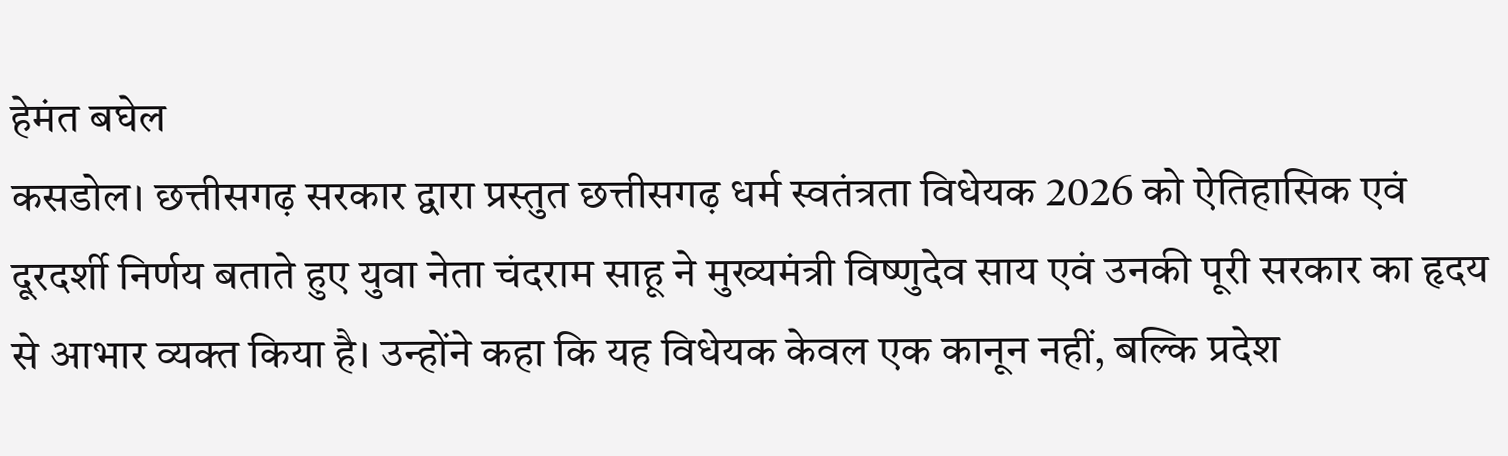हेमंत बघेल
कसडोल। छत्तीसगढ़ सरकार द्वारा प्रस्तुत छत्तीसगढ़ धर्म स्वतंत्रता विधेयक 2026 को ऐतिहासिक एवं दूरदर्शी निर्णय बताते हुए युवा नेता चंदराम साहू ने मुख्यमंत्री विष्णुदेव साय एवं उनकी पूरी सरकार का हृदय से आभार व्यक्त किया है। उन्होंने कहा कि यह विधेयक केवल एक कानून नहीं, बल्कि प्रदेश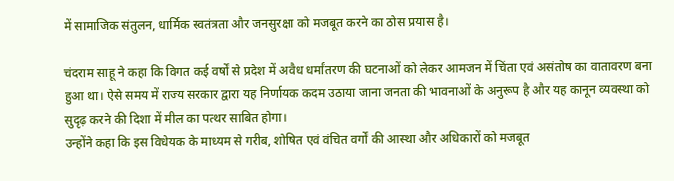में सामाजिक संतुलन, धार्मिक स्वतंत्रता और जनसुरक्षा को मजबूत करने का ठोस प्रयास है।

चंदराम साहू ने कहा कि विगत कई वर्षों से प्रदेश में अवैध धर्मांतरण की घटनाओं को लेकर आमजन में चिंता एवं असंतोष का वातावरण बना हुआ था। ऐसे समय में राज्य सरकार द्वारा यह निर्णायक कदम उठाया जाना जनता की भावनाओं के अनुरूप है और यह कानून व्यवस्था को सुदृढ़ करने की दिशा में मील का पत्थर साबित होगा।
उन्होंने कहा कि इस विधेयक के माध्यम से गरीब, शोषित एवं वंचित वर्गों की आस्था और अधिकारों को मजबूत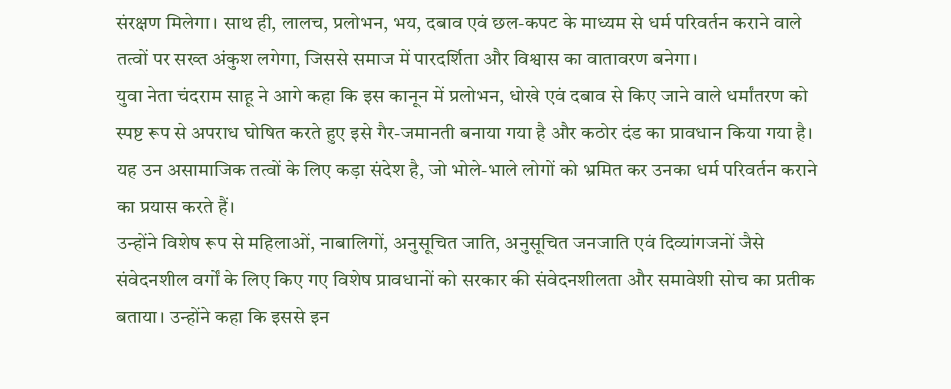संरक्षण मिलेगा। साथ ही, लालच, प्रलोभन, भय, दबाव एवं छल-कपट के माध्यम से धर्म परिवर्तन कराने वाले तत्वों पर सख्त अंकुश लगेगा, जिससे समाज में पारदर्शिता और विश्वास का वातावरण बनेगा।
युवा नेता चंदराम साहू ने आगे कहा कि इस कानून में प्रलोभन, धोखे एवं दबाव से किए जाने वाले धर्मांतरण को स्पष्ट रूप से अपराध घोषित करते हुए इसे गैर-जमानती बनाया गया है और कठोर दंड का प्रावधान किया गया है। यह उन असामाजिक तत्वों के लिए कड़ा संदेश है, जो भोले-भाले लोगों को भ्रमित कर उनका धर्म परिवर्तन कराने का प्रयास करते हैं।
उन्होंने विशेष रूप से महिलाओं, नाबालिगों, अनुसूचित जाति, अनुसूचित जनजाति एवं दिव्यांगजनों जैसे संवेदनशील वर्गों के लिए किए गए विशेष प्रावधानों को सरकार की संवेदनशीलता और समावेशी सोच का प्रतीक बताया। उन्होंने कहा कि इससे इन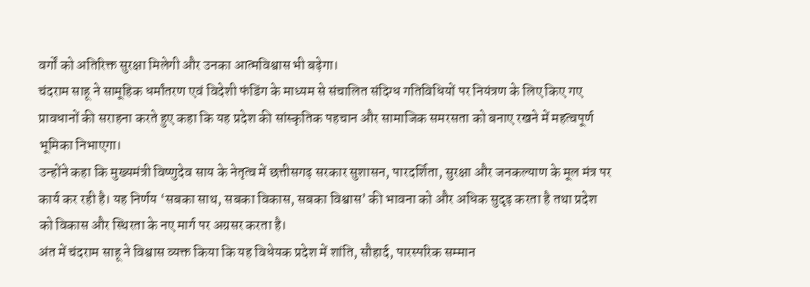वर्गों को अतिरिक्त सुरक्षा मिलेगी और उनका आत्मविश्वास भी बढ़ेगा।
चंदराम साहू ने सामूहिक धर्मांतरण एवं विदेशी फंडिंग के माध्यम से संचालित संदिग्ध गतिविधियों पर नियंत्रण के लिए किए गए प्रावधानों की सराहना करते हुए कहा कि यह प्रदेश की सांस्कृतिक पहचान और सामाजिक समरसता को बनाए रखने में महत्वपूर्ण भूमिका निभाएगा।
उन्होंने कहा कि मुख्यमंत्री विष्णुदेव साय के नेतृत्व में छत्तीसगढ़ सरकार सुशासन, पारदर्शिता, सुरक्षा और जनकल्याण के मूल मंत्र पर कार्य कर रही है। यह निर्णय ‘सबका साथ, सबका विकास, सबका विश्वास’ की भावना को और अधिक सुदृढ़ करता है तथा प्रदेश को विकास और स्थिरता के नए मार्ग पर अग्रसर करता है।
अंत में चंदराम साहू ने विश्वास व्यक्त किया कि यह विधेयक प्रदेश में शांति, सौहार्द, पारस्परिक सम्मान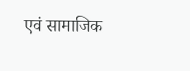एवं सामाजिक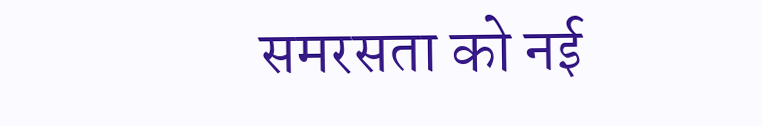समरसता को नई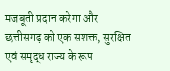मजबूती प्रदान करेगा और छत्तीसगढ़ को एक सशक्त, सुरक्षित एवं समृद्ध राज्य के रूप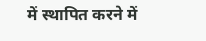में स्थापित करने में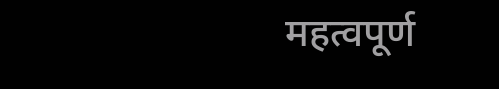महत्वपूर्ण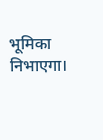भूमिका निभाएगा।